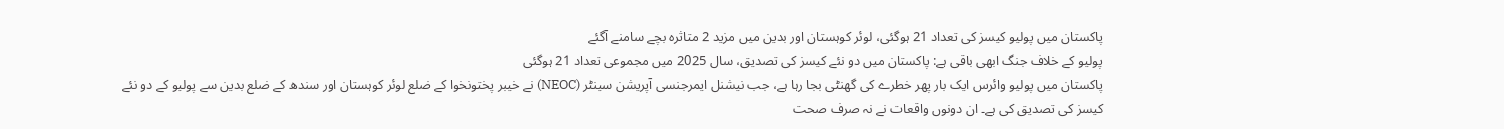پاکستان میں پولیو کیسز کی تعداد 21 ہوگئی، لوئر کوہستان اور بدین میں مزید 2 متاثرہ بچے سامنے آگئے
پولیو کے خلاف جنگ ابھی باقی ہے: پاکستان میں دو نئے کیسز کی تصدیق، سال 2025 میں مجموعی تعداد 21 ہوگئی
پاکستان میں پولیو وائرس ایک بار پھر خطرے کی گھنٹی بجا رہا ہے، جب نیشنل ایمرجنسی آپریشن سینٹر (NEOC) نے خیبر پختونخوا کے ضلع لوئر کوہستان اور سندھ کے ضلع بدین سے پولیو کے دو نئے کیسز کی تصدیق کی ہے۔ ان دونوں واقعات نے نہ صرف صحت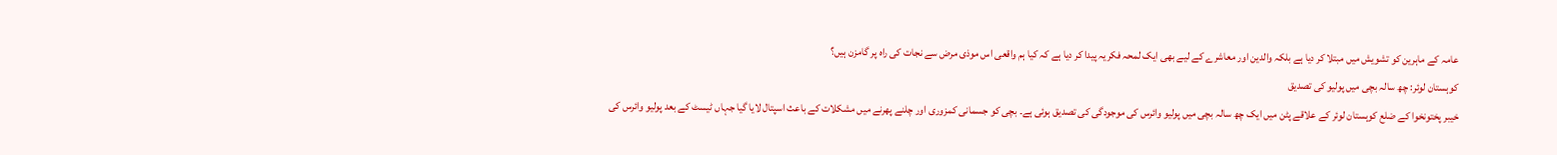عامہ کے ماہرین کو تشویش میں مبتلا کر دیا ہے بلکہ والدین اور معاشرے کے لیے بھی ایک لمحہ فکریہ پیدا کر دیا ہے کہ کیا ہم واقعی اس موذی مرض سے نجات کی راہ پر گامزن ہیں؟
کوہستان لوئر: چھ سالہ بچی میں پولیو کی تصدیق
خیبر پختونخوا کے ضلع کوہستان لوئر کے علاقے پٹن میں ایک چھ سالہ بچی میں پولیو وائرس کی موجودگی کی تصدیق ہوئی ہے۔ بچی کو جسمانی کمزوری اور چلنے پھرنے میں مشکلات کے باعث اسپتال لایا گیا جہاں ٹیسٹ کے بعد پولیو وائرس کی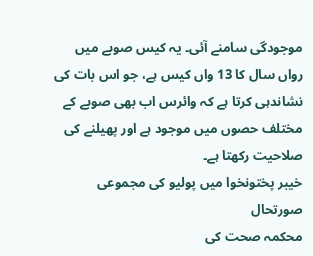موجودگی سامنے آئی۔ یہ کیس صوبے میں رواں سال کا 13 واں کیس ہے، جو اس بات کی نشاندہی کرتا ہے کہ وائرس اب بھی صوبے کے مختلف حصوں میں موجود ہے اور پھیلنے کی صلاحیت رکھتا ہے۔
خیبر پختونخوا میں پولیو کی مجموعی صورتحال
محکمہ صحت کی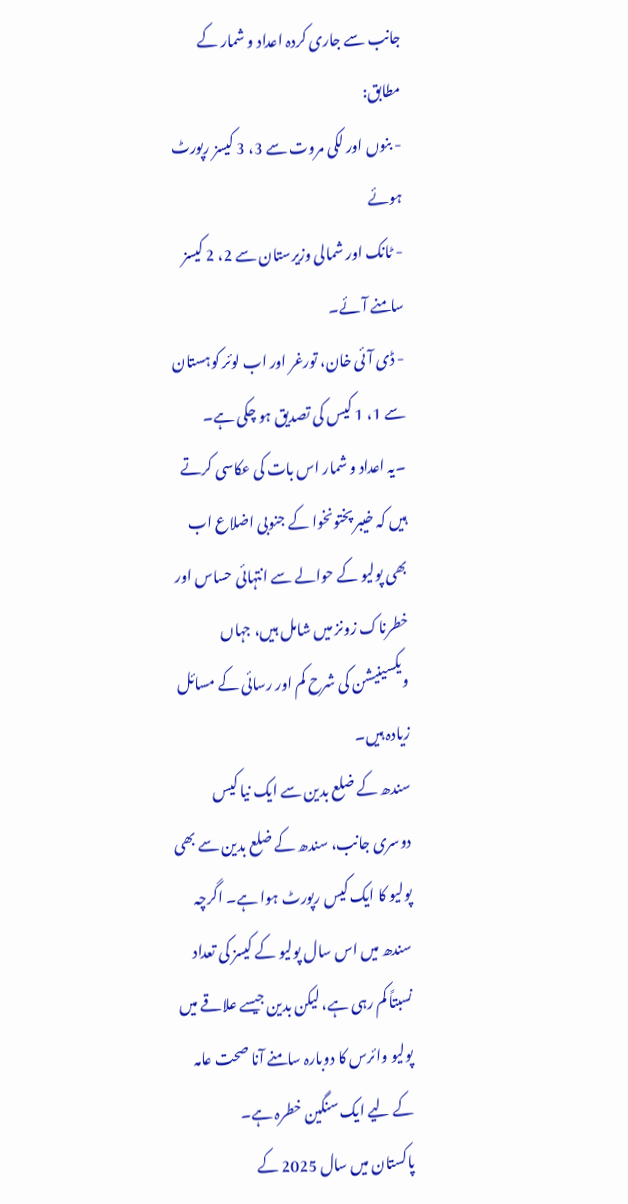جانب سے جاری کردہ اعداد و شمار کے مطابق:
- بنوں اور لکی مروت سے 3، 3 کیسز رپورٹ ہوئے
- ٹانک اور شمالی وزیرستان سے 2، 2 کیسز سامنے آئے۔
- ڈی آئی خان، تورغر اور اب لوئر کوہستان سے 1، 1 کیس کی تصدیق ہو چکی ہے۔
۔یہ اعداد و شمار اس بات کی عکاسی کرتے ہیں کہ خیبر پختونخوا کے جنوبی اضلاع اب بھی پولیو کے حوالے سے انتہائی حساس اور خطرناک زونز میں شامل ہیں، جہاں ویکسینیشن کی شرح کم اور رسائی کے مسائل زیادہ ہیں۔
سندھ کے ضلع بدین سے ایک نیا کیس
دوسری جانب، سندھ کے ضلع بدین سے بھی پولیو کا ایک کیس رپورٹ ہوا ہے۔ اگرچہ سندھ میں اس سال پولیو کے کیسز کی تعداد نسبتاً کم رہی ہے، لیکن بدین جیسے علاقے میں پولیو وائرس کا دوبارہ سامنے آنا صحت عامہ کے لیے ایک سنگین خطرہ ہے۔
پاکستان میں سال 2025 کے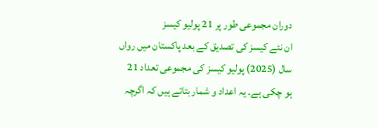دوران مجموعی طور پر 21 پولیو کیسز
ان نئے کیسز کی تصدیق کے بعد پاکستان میں رواں سال (2025) پولیو کیسز کی مجموعی تعداد 21 ہو چکی ہے۔ یہ اعداد و شمار بتاتے ہیں کہ اگرچہ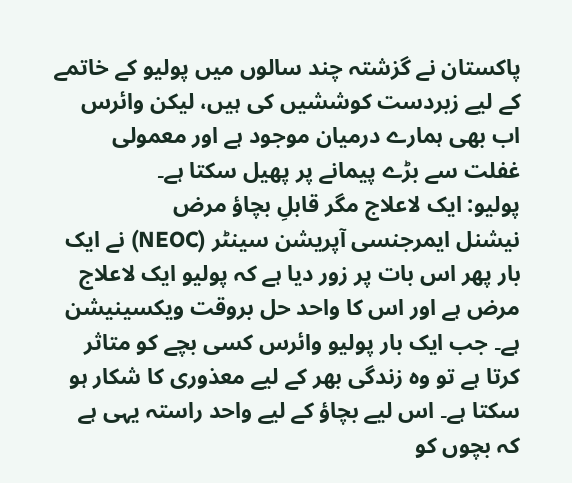پاکستان نے گزشتہ چند سالوں میں پولیو کے خاتمے کے لیے زبردست کوششیں کی ہیں، لیکن وائرس اب بھی ہمارے درمیان موجود ہے اور معمولی غفلت سے بڑے پیمانے پر پھیل سکتا ہے۔
پولیو: ایک لاعلاج مگر قابلِ بچاؤ مرض
نیشنل ایمرجنسی آپریشن سینٹر (NEOC) نے ایک بار پھر اس بات پر زور دیا ہے کہ پولیو ایک لاعلاج مرض ہے اور اس کا واحد حل بروقت ویکسینیشن ہے۔ جب ایک بار پولیو وائرس کسی بچے کو متاثر کرتا ہے تو وہ زندگی بھر کے لیے معذوری کا شکار ہو سکتا ہے۔ اس لیے بچاؤ کے لیے واحد راستہ یہی ہے کہ بچوں کو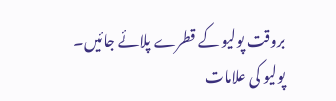بروقت پولیو کے قطرے پلائے جائیں۔
پولیو کی علامات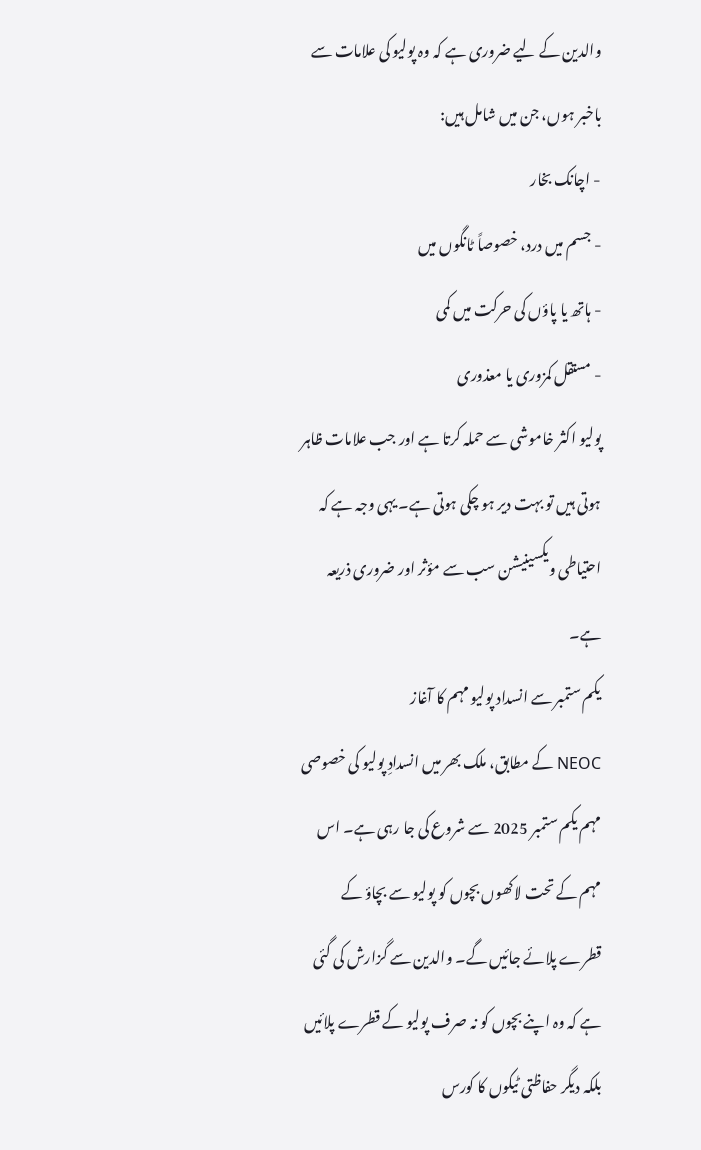والدین کے لیے ضروری ہے کہ وہ پولیو کی علامات سے باخبر ہوں، جن میں شامل ہیں:
- اچانک بخار
- جسم میں درد، خصوصاً ٹانگوں میں
- ہاتھ یا پاؤں کی حرکت میں کمی
- مستقل کمزوری یا معذوری
پولیو اکثر خاموشی سے حملہ کرتا ہے اور جب علامات ظاہر ہوتی ہیں تو بہت دیر ہو چکی ہوتی ہے۔ یہی وجہ ہے کہ احتیاطی ویکسینیشن سب سے مؤثر اور ضروری ذریعہ ہے۔
یکم ستمبر سے انسداد پولیو مہم کا آغاز
NEOC کے مطابق، ملک بھر میں انسدادِ پولیو کی خصوصی مہم یکم ستمبر 2025 سے شروع کی جا رہی ہے۔ اس مہم کے تحت لاکھوں بچوں کو پولیو سے بچاؤ کے قطرے پلائے جائیں گے۔ والدین سے گزارش کی گئی ہے کہ وہ اپنے بچوں کو نہ صرف پولیو کے قطرے پلائیں بلکہ دیگر حفاظتی ٹیکوں کا کورس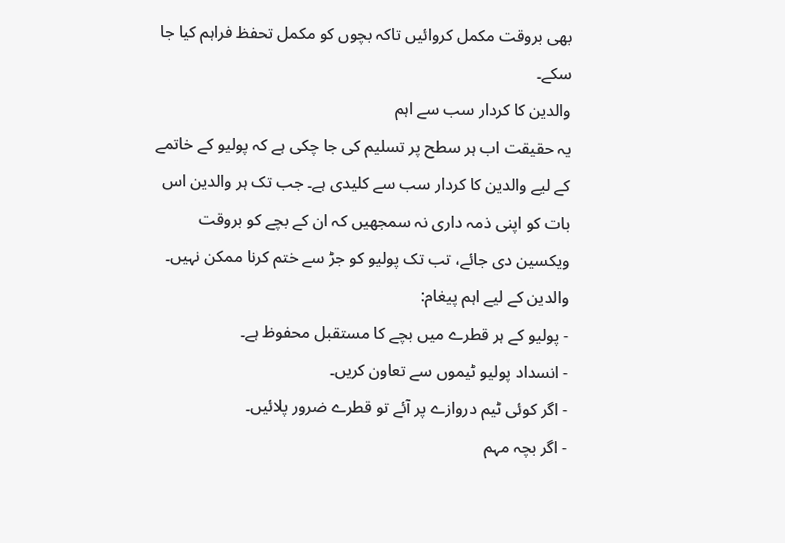بھی بروقت مکمل کروائیں تاکہ بچوں کو مکمل تحفظ فراہم کیا جا سکے۔
والدین کا کردار سب سے اہم
یہ حقیقت اب ہر سطح پر تسلیم کی جا چکی ہے کہ پولیو کے خاتمے کے لیے والدین کا کردار سب سے کلیدی ہے۔ جب تک ہر والدین اس بات کو اپنی ذمہ داری نہ سمجھیں کہ ان کے بچے کو بروقت ویکسین دی جائے، تب تک پولیو کو جڑ سے ختم کرنا ممکن نہیں۔
والدین کے لیے اہم پیغام:
- پولیو کے ہر قطرے میں بچے کا مستقبل محفوظ ہے۔
- انسداد پولیو ٹیموں سے تعاون کریں۔
- اگر کوئی ٹیم دروازے پر آئے تو قطرے ضرور پلائیں۔
- اگر بچہ مہم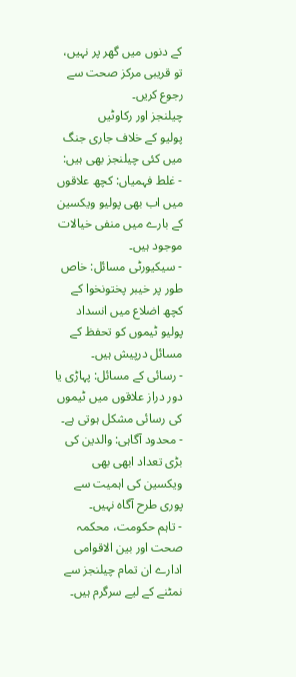کے دنوں میں گھر پر نہیں، تو قریبی مرکز صحت سے رجوع کریں۔
چیلنجز اور رکاوٹیں
پولیو کے خلاف جاری جنگ میں کئی چیلنجز بھی ہیں:
- غلط فہمیاں: کچھ علاقوں میں اب بھی پولیو ویکسین کے بارے میں منفی خیالات موجود ہیں۔
- سیکیورٹی مسائل: خاص طور پر خیبر پختونخوا کے کچھ اضلاع میں انسداد پولیو ٹیموں کو تحفظ کے مسائل درپیش ہیں۔
- رسائی کے مسائل: پہاڑی یا دور دراز علاقوں میں ٹیموں کی رسائی مشکل ہوتی ہے۔
- محدود آگاہی: والدین کی بڑی تعداد ابھی بھی ویکسین کی اہمیت سے پوری طرح آگاہ نہیں۔
- تاہم حکومت، محکمہ صحت اور بین الاقوامی ادارے ان تمام چیلنجز سے نمٹنے کے لیے سرگرم ہیں۔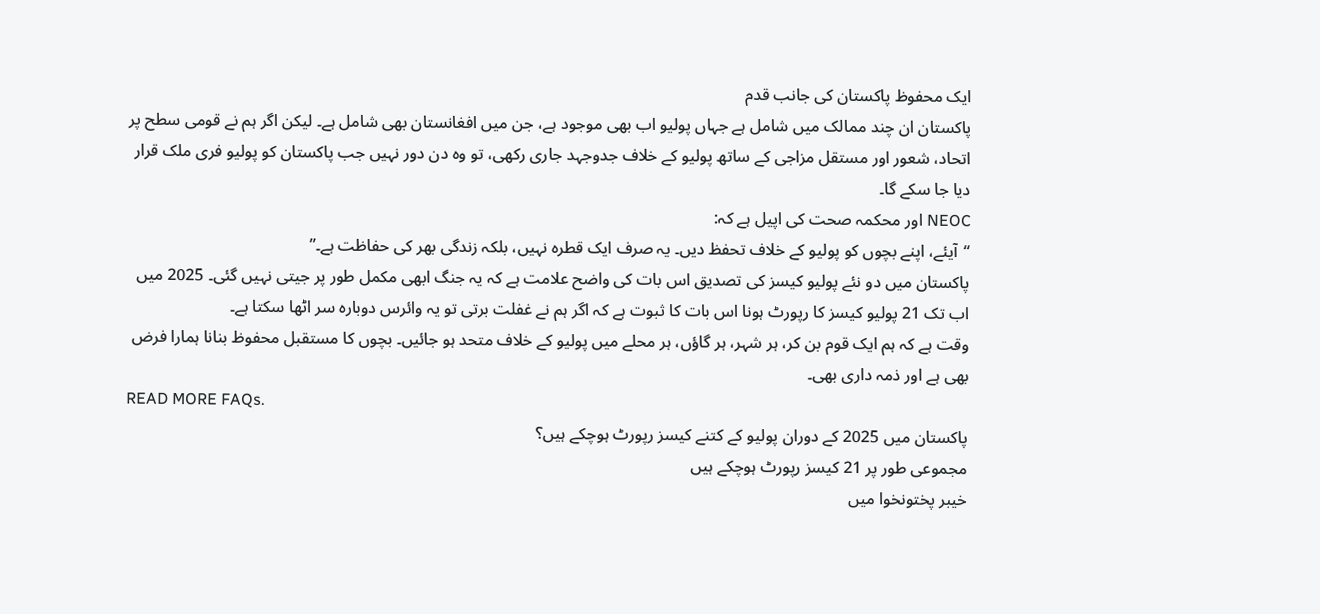ایک محفوظ پاکستان کی جانب قدم
پاکستان ان چند ممالک میں شامل ہے جہاں پولیو اب بھی موجود ہے، جن میں افغانستان بھی شامل ہے۔ لیکن اگر ہم نے قومی سطح پر اتحاد، شعور اور مستقل مزاجی کے ساتھ پولیو کے خلاف جدوجہد جاری رکھی، تو وہ دن دور نہیں جب پاکستان کو پولیو فری ملک قرار دیا جا سکے گا۔
NEOC اور محکمہ صحت کی اپیل ہے کہ:
“آیئے، اپنے بچوں کو پولیو کے خلاف تحفظ دیں۔ یہ صرف ایک قطرہ نہیں، بلکہ زندگی بھر کی حفاظت ہے۔”
پاکستان میں دو نئے پولیو کیسز کی تصدیق اس بات کی واضح علامت ہے کہ یہ جنگ ابھی مکمل طور پر جیتی نہیں گئی۔ 2025 میں اب تک 21 پولیو کیسز کا رپورٹ ہونا اس بات کا ثبوت ہے کہ اگر ہم نے غفلت برتی تو یہ وائرس دوبارہ سر اٹھا سکتا ہے۔
وقت ہے کہ ہم ایک قوم بن کر، ہر شہر، ہر گاؤں، ہر محلے میں پولیو کے خلاف متحد ہو جائیں۔ بچوں کا مستقبل محفوظ بنانا ہمارا فرض بھی ہے اور ذمہ داری بھی۔
READ MORE FAQs.
پاکستان میں 2025 کے دوران پولیو کے کتنے کیسز رپورٹ ہوچکے ہیں؟
مجموعی طور پر 21 کیسز رپورٹ ہوچکے ہیں
خیبر پختونخوا میں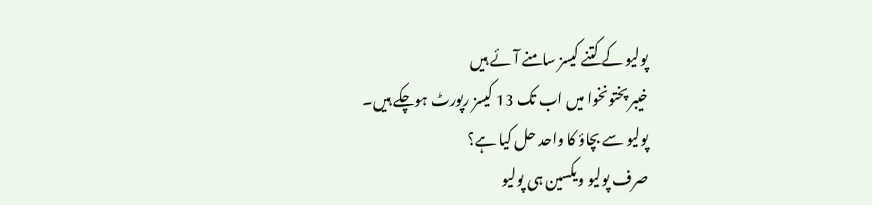پولیو کے کتنے کیسز سامنے آئے ہیں
خیبر پختونخوا میں اب تک 13 کیسز رپورٹ ہوچکے ہیں۔
پولیو سے بچاؤ کا واحد حل کیا ہے؟
صرف پولیو ویکسین ہی پولیو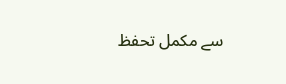سے مکمل تحفظ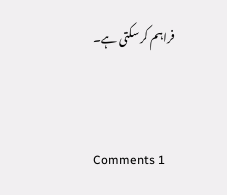فراہم کر سکتی ہے۔


Comments 1